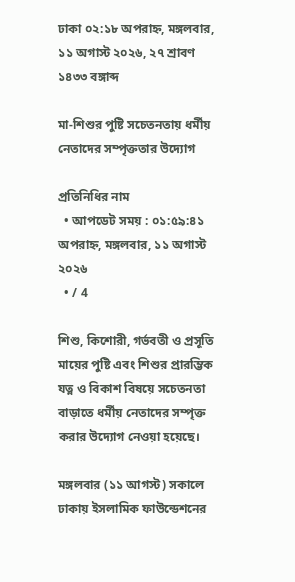ঢাকা ০২:১৮ অপরাহ্ন, মঙ্গলবার, ১১ অগাস্ট ২০২৬, ২৭ শ্রাবণ ১৪৩৩ বঙ্গাব্দ

মা-শিশুর পুষ্টি সচেতনতায় ধর্মীয় নেতাদের সম্পৃক্ততার উদ্যোগ

প্রতিনিধির নাম
  • আপডেট সময় : ০১:৫৯:৪১ অপরাহ্ন, মঙ্গলবার, ১১ অগাস্ট ২০২৬
  • / 4

শিশু, কিশোরী, গর্ভবতী ও প্রসূতি মায়ের পুষ্টি এবং শিশুর প্রারম্ভিক যত্ন ও বিকাশ বিষয়ে সচেতনতা বাড়াতে ধর্মীয় নেতাদের সম্পৃক্ত করার উদ্যোগ নেওয়া হয়েছে।

মঙ্গলবার (১১ আগস্ট) সকালে ঢাকায় ইসলামিক ফাউন্ডেশনের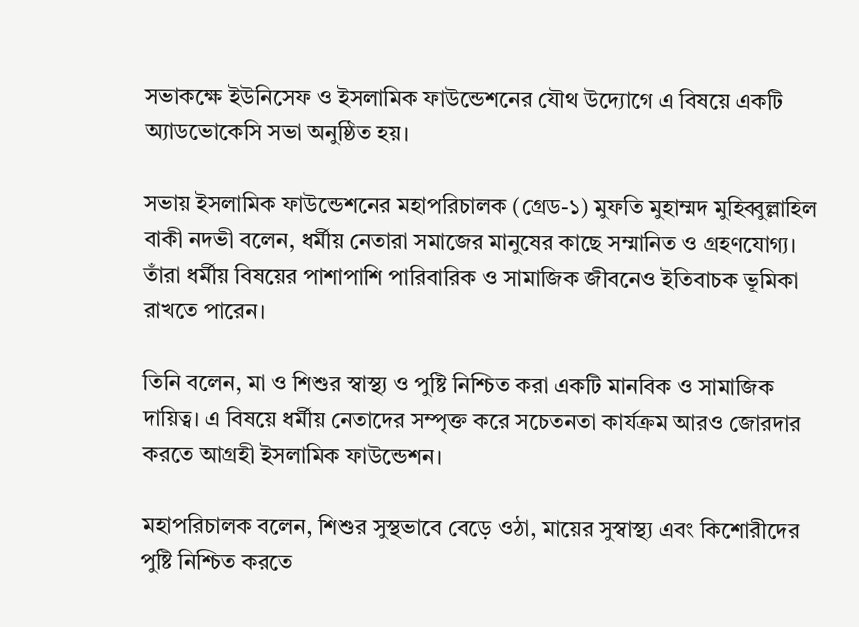সভাকক্ষে ইউনিসেফ ও ইসলামিক ফাউন্ডেশনের যৌথ উদ্যোগে এ বিষয়ে একটি অ্যাডভোকেসি সভা অনুষ্ঠিত হয়।

সভায় ইসলামিক ফাউন্ডেশনের মহাপরিচালক (গ্রেড-১) মুফতি মুহাম্মদ মুহিব্বুল্লাহিল বাকী নদভী বলেন, ধর্মীয় নেতারা সমাজের মানুষের কাছে সম্মানিত ও গ্রহণযোগ্য। তাঁরা ধর্মীয় বিষয়ের পাশাপাশি পারিবারিক ও সামাজিক জীবনেও ইতিবাচক ভূমিকা রাখতে পারেন।

তিনি বলেন, মা ও শিশুর স্বাস্থ্য ও পুষ্টি নিশ্চিত করা একটি মানবিক ও সামাজিক দায়িত্ব। এ বিষয়ে ধর্মীয় নেতাদের সম্পৃক্ত করে সচেতনতা কার্যক্রম আরও জোরদার করতে আগ্রহী ইসলামিক ফাউন্ডেশন।

মহাপরিচালক বলেন, শিশুর সুস্থভাবে বেড়ে ওঠা, মায়ের সুস্বাস্থ্য এবং কিশোরীদের পুষ্টি নিশ্চিত করতে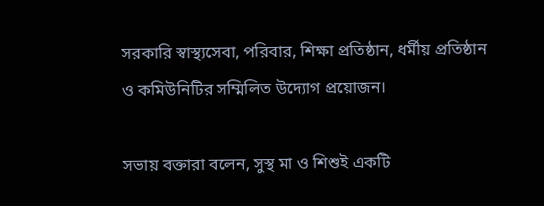সরকারি স্বাস্থ্যসেবা, পরিবার, শিক্ষা প্রতিষ্ঠান, ধর্মীয় প্রতিষ্ঠান ও কমিউনিটির সম্মিলিত উদ্যোগ প্রয়োজন।

সভায় বক্তারা বলেন, সুস্থ মা ও শিশুই একটি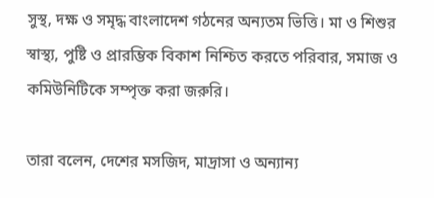সুস্থ, দক্ষ ও সমৃদ্ধ বাংলাদেশ গঠনের অন্যতম ভিত্তি। মা ও শিশুর স্বাস্থ্য, পুষ্টি ও প্রারম্ভিক বিকাশ নিশ্চিত করতে পরিবার, সমাজ ও কমিউনিটিকে সম্পৃক্ত করা জরুরি।

তারা বলেন, দেশের মসজিদ, মাদ্রাসা ও অন্যান্য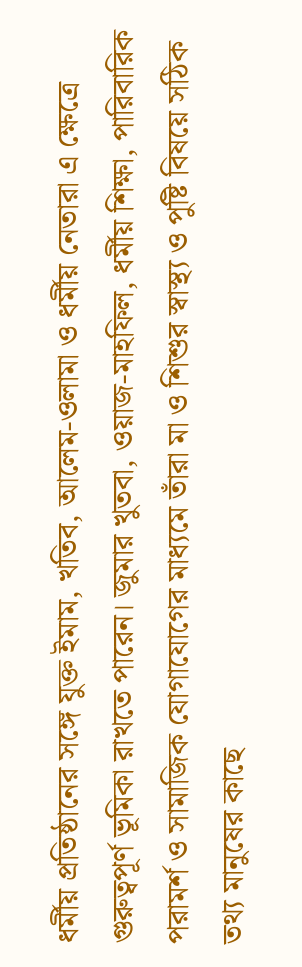ধর্মীয় প্রতিষ্ঠানের সঙ্গে যুক্ত ইমাম, খতিব, আলেম-ওলামা ও ধর্মীয় নেতারা এ ক্ষেত্রে গুরুত্বপূর্ণ ভূমিকা রাখতে পারেন। জুমার খুতবা, ওয়াজ-মাহফিল, ধর্মীয় শিক্ষা, পারিবারিক পরামর্শ ও সামাজিক যোগাযোগের মাধ্যমে তাঁরা মা ও শিশুর স্বাস্থ্য ও পুষ্টি বিষয়ে সঠিক তথ্য মানুষের কাছে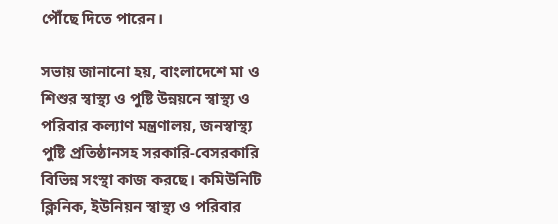পৌঁছে দিতে পারেন।

সভায় জানানো হয়, বাংলাদেশে মা ও শিশুর স্বাস্থ্য ও পুষ্টি উন্নয়নে স্বাস্থ্য ও পরিবার কল্যাণ মন্ত্রণালয়, জনস্বাস্থ্য পুষ্টি প্রতিষ্ঠানসহ সরকারি-বেসরকারি বিভিন্ন সংস্থা কাজ করছে। কমিউনিটি ক্লিনিক, ইউনিয়ন স্বাস্থ্য ও পরিবার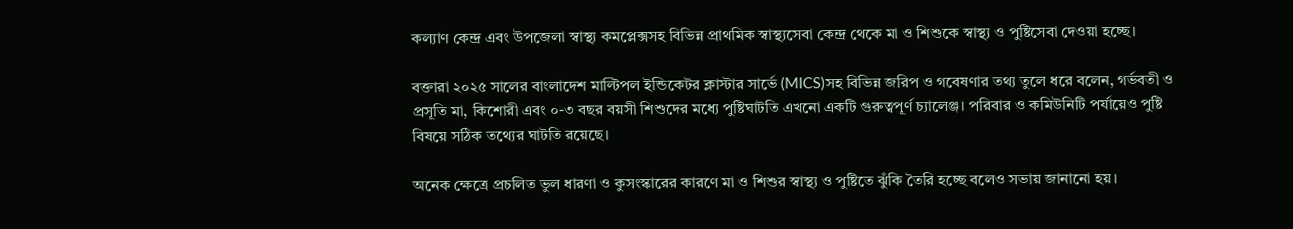কল্যাণ কেন্দ্র এবং উপজেলা স্বাস্থ্য কমপ্লেক্সসহ বিভিন্ন প্রাথমিক স্বাস্থ্যসেবা কেন্দ্র থেকে মা ও শিশুকে স্বাস্থ্য ও পুষ্টিসেবা দেওয়া হচ্ছে।

বক্তারা ২০২৫ সালের বাংলাদেশ মাল্টিপল ইন্ডিকেটর ক্লাস্টার সার্ভে (MICS)সহ বিভিন্ন জরিপ ও গবেষণার তথ্য তুলে ধরে বলেন, গর্ভবতী ও প্রসূতি মা, কিশোরী এবং ০-৩ বছর বয়সী শিশুদের মধ্যে পুষ্টিঘাটতি এখনো একটি গুরুত্বপূর্ণ চ্যালেঞ্জ। পরিবার ও কমিউনিটি পর্যায়েও পুষ্টি বিষয়ে সঠিক তথ্যের ঘাটতি রয়েছে।

অনেক ক্ষেত্রে প্রচলিত ভুল ধারণা ও কুসংস্কারের কারণে মা ও শিশুর স্বাস্থ্য ও পুষ্টিতে ঝুঁকি তৈরি হচ্ছে বলেও সভায় জানানো হয়।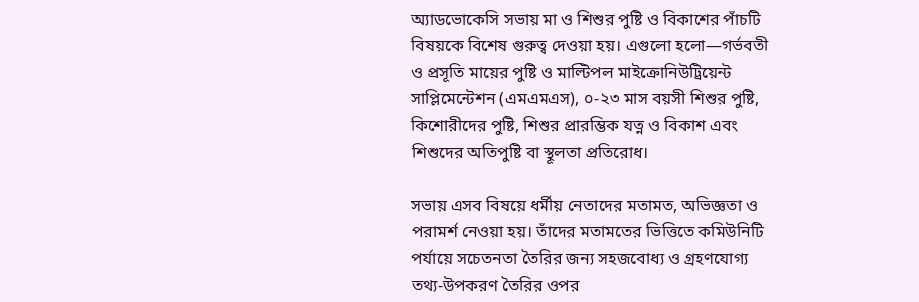অ্যাডভোকেসি সভায় মা ও শিশুর পুষ্টি ও বিকাশের পাঁচটি বিষয়কে বিশেষ গুরুত্ব দেওয়া হয়। এগুলো হলো—গর্ভবতী ও প্রসূতি মায়ের পুষ্টি ও মাল্টিপল মাইক্রোনিউট্রিয়েন্ট সাপ্লিমেন্টেশন (এমএমএস), ০-২৩ মাস বয়সী শিশুর পুষ্টি, কিশোরীদের পুষ্টি, শিশুর প্রারম্ভিক যত্ন ও বিকাশ এবং শিশুদের অতিপুষ্টি বা স্থূলতা প্রতিরোধ।

সভায় এসব বিষয়ে ধর্মীয় নেতাদের মতামত, অভিজ্ঞতা ও পরামর্শ নেওয়া হয়। তাঁদের মতামতের ভিত্তিতে কমিউনিটি পর্যায়ে সচেতনতা তৈরির জন্য সহজবোধ্য ও গ্রহণযোগ্য তথ্য-উপকরণ তৈরির ওপর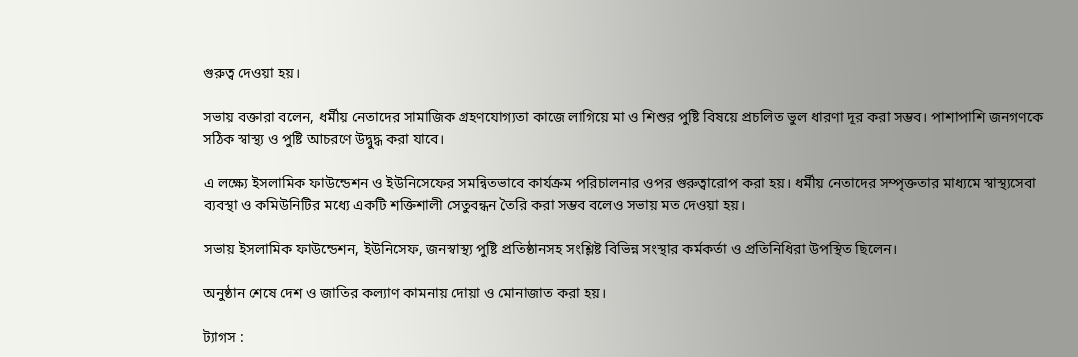গুরুত্ব দেওয়া হয়।

সভায় বক্তারা বলেন, ধর্মীয় নেতাদের সামাজিক গ্রহণযোগ্যতা কাজে লাগিয়ে মা ও শিশুর পুষ্টি বিষয়ে প্রচলিত ভুল ধারণা দূর করা সম্ভব। পাশাপাশি জনগণকে সঠিক স্বাস্থ্য ও পুষ্টি আচরণে উদ্বুদ্ধ করা যাবে।

এ লক্ষ্যে ইসলামিক ফাউন্ডেশন ও ইউনিসেফের সমন্বিতভাবে কার্যক্রম পরিচালনার ওপর গুরুত্বারোপ করা হয়। ধর্মীয় নেতাদের সম্পৃক্ততার মাধ্যমে স্বাস্থ্যসেবা ব্যবস্থা ও কমিউনিটির মধ্যে একটি শক্তিশালী সেতুবন্ধন তৈরি করা সম্ভব বলেও সভায় মত দেওয়া হয়।

সভায় ইসলামিক ফাউন্ডেশন, ইউনিসেফ, জনস্বাস্থ্য পুষ্টি প্রতিষ্ঠানসহ সংশ্লিষ্ট বিভিন্ন সংস্থার কর্মকর্তা ও প্রতিনিধিরা উপস্থিত ছিলেন।

অনুষ্ঠান শেষে দেশ ও জাতির কল্যাণ কামনায় দোয়া ও মোনাজাত করা হয়।

ট্যাগস :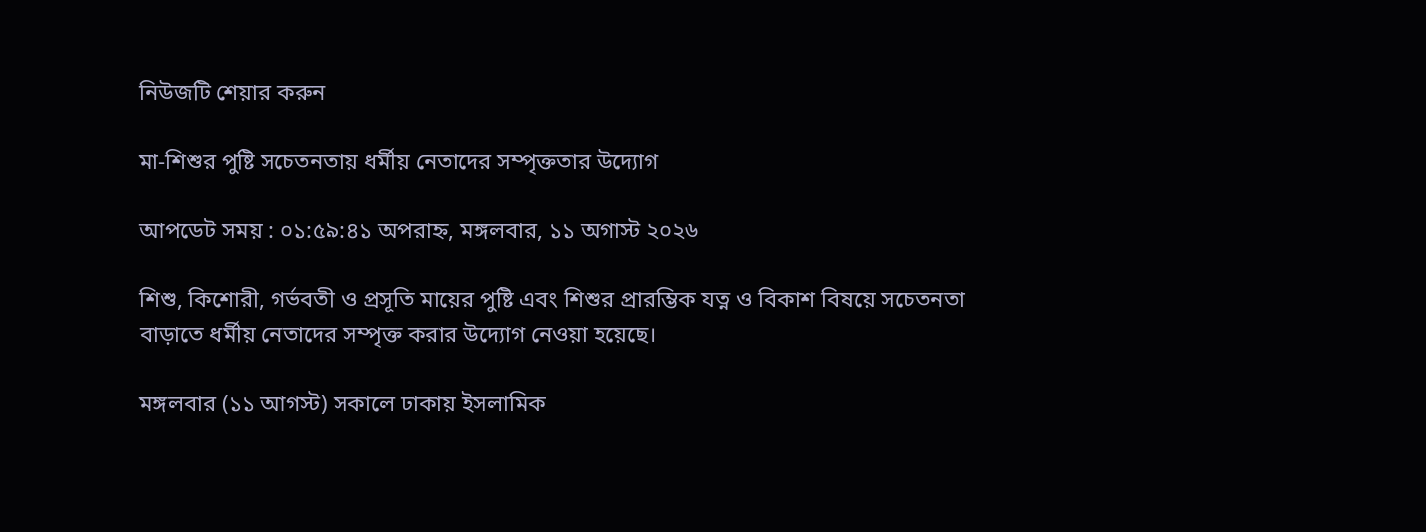নিউজটি শেয়ার করুন

মা-শিশুর পুষ্টি সচেতনতায় ধর্মীয় নেতাদের সম্পৃক্ততার উদ্যোগ

আপডেট সময় : ০১:৫৯:৪১ অপরাহ্ন, মঙ্গলবার, ১১ অগাস্ট ২০২৬

শিশু, কিশোরী, গর্ভবতী ও প্রসূতি মায়ের পুষ্টি এবং শিশুর প্রারম্ভিক যত্ন ও বিকাশ বিষয়ে সচেতনতা বাড়াতে ধর্মীয় নেতাদের সম্পৃক্ত করার উদ্যোগ নেওয়া হয়েছে।

মঙ্গলবার (১১ আগস্ট) সকালে ঢাকায় ইসলামিক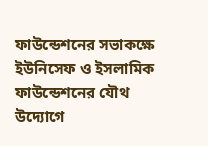ফাউন্ডেশনের সভাকক্ষে ইউনিসেফ ও ইসলামিক ফাউন্ডেশনের যৌথ উদ্যোগে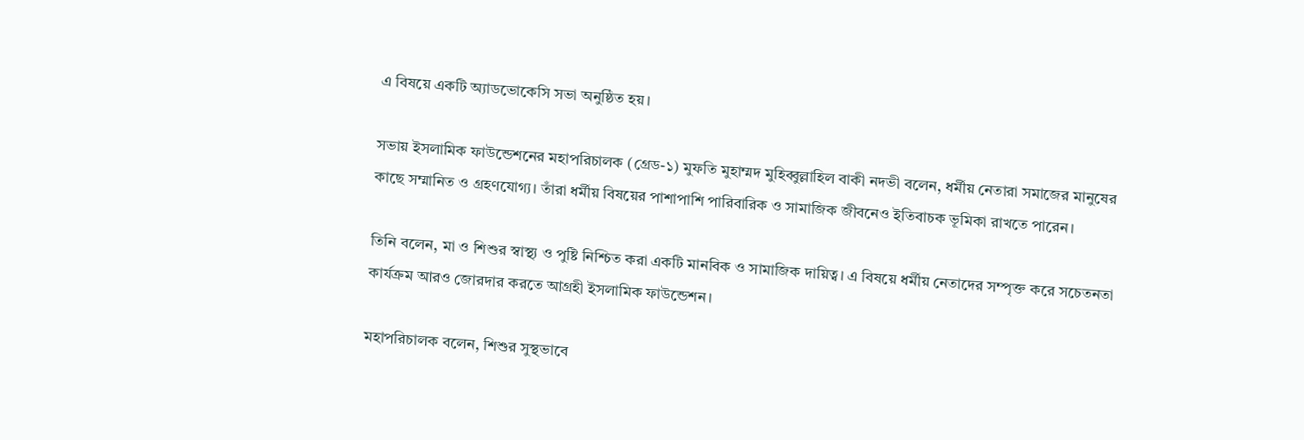এ বিষয়ে একটি অ্যাডভোকেসি সভা অনুষ্ঠিত হয়।

সভায় ইসলামিক ফাউন্ডেশনের মহাপরিচালক (গ্রেড-১) মুফতি মুহাম্মদ মুহিব্বুল্লাহিল বাকী নদভী বলেন, ধর্মীয় নেতারা সমাজের মানুষের কাছে সম্মানিত ও গ্রহণযোগ্য। তাঁরা ধর্মীয় বিষয়ের পাশাপাশি পারিবারিক ও সামাজিক জীবনেও ইতিবাচক ভূমিকা রাখতে পারেন।

তিনি বলেন, মা ও শিশুর স্বাস্থ্য ও পুষ্টি নিশ্চিত করা একটি মানবিক ও সামাজিক দায়িত্ব। এ বিষয়ে ধর্মীয় নেতাদের সম্পৃক্ত করে সচেতনতা কার্যক্রম আরও জোরদার করতে আগ্রহী ইসলামিক ফাউন্ডেশন।

মহাপরিচালক বলেন, শিশুর সুস্থভাবে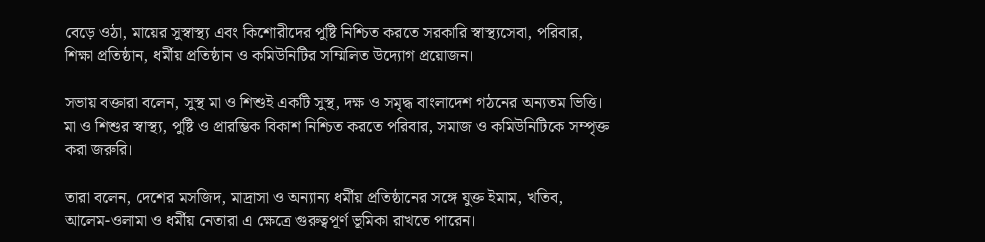বেড়ে ওঠা, মায়ের সুস্বাস্থ্য এবং কিশোরীদের পুষ্টি নিশ্চিত করতে সরকারি স্বাস্থ্যসেবা, পরিবার, শিক্ষা প্রতিষ্ঠান, ধর্মীয় প্রতিষ্ঠান ও কমিউনিটির সম্মিলিত উদ্যোগ প্রয়োজন।

সভায় বক্তারা বলেন, সুস্থ মা ও শিশুই একটি সুস্থ, দক্ষ ও সমৃদ্ধ বাংলাদেশ গঠনের অন্যতম ভিত্তি। মা ও শিশুর স্বাস্থ্য, পুষ্টি ও প্রারম্ভিক বিকাশ নিশ্চিত করতে পরিবার, সমাজ ও কমিউনিটিকে সম্পৃক্ত করা জরুরি।

তারা বলেন, দেশের মসজিদ, মাদ্রাসা ও অন্যান্য ধর্মীয় প্রতিষ্ঠানের সঙ্গে যুক্ত ইমাম, খতিব, আলেম-ওলামা ও ধর্মীয় নেতারা এ ক্ষেত্রে গুরুত্বপূর্ণ ভূমিকা রাখতে পারেন।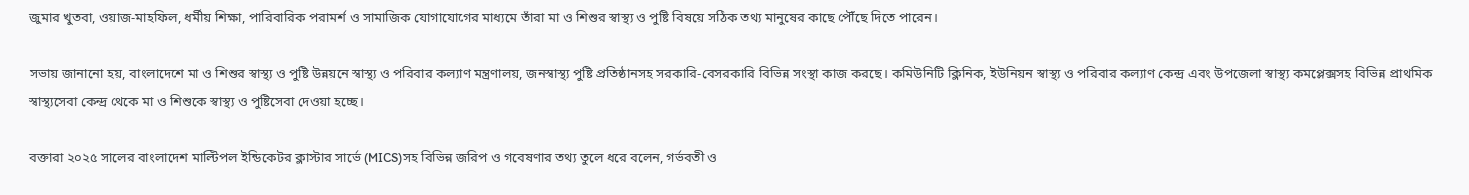জুমার খুতবা, ওয়াজ-মাহফিল, ধর্মীয় শিক্ষা, পারিবারিক পরামর্শ ও সামাজিক যোগাযোগের মাধ্যমে তাঁরা মা ও শিশুর স্বাস্থ্য ও পুষ্টি বিষয়ে সঠিক তথ্য মানুষের কাছে পৌঁছে দিতে পারেন।

সভায় জানানো হয়, বাংলাদেশে মা ও শিশুর স্বাস্থ্য ও পুষ্টি উন্নয়নে স্বাস্থ্য ও পরিবার কল্যাণ মন্ত্রণালয়, জনস্বাস্থ্য পুষ্টি প্রতিষ্ঠানসহ সরকারি-বেসরকারি বিভিন্ন সংস্থা কাজ করছে। কমিউনিটি ক্লিনিক, ইউনিয়ন স্বাস্থ্য ও পরিবার কল্যাণ কেন্দ্র এবং উপজেলা স্বাস্থ্য কমপ্লেক্সসহ বিভিন্ন প্রাথমিক স্বাস্থ্যসেবা কেন্দ্র থেকে মা ও শিশুকে স্বাস্থ্য ও পুষ্টিসেবা দেওয়া হচ্ছে।

বক্তারা ২০২৫ সালের বাংলাদেশ মাল্টিপল ইন্ডিকেটর ক্লাস্টার সার্ভে (MICS)সহ বিভিন্ন জরিপ ও গবেষণার তথ্য তুলে ধরে বলেন, গর্ভবতী ও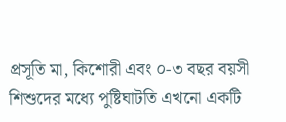প্রসূতি মা, কিশোরী এবং ০-৩ বছর বয়সী শিশুদের মধ্যে পুষ্টিঘাটতি এখনো একটি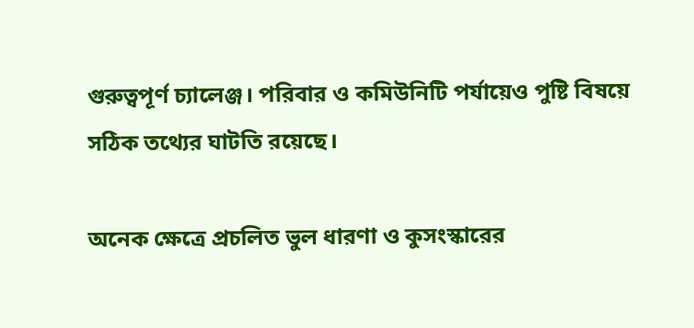গুরুত্বপূর্ণ চ্যালেঞ্জ। পরিবার ও কমিউনিটি পর্যায়েও পুষ্টি বিষয়ে সঠিক তথ্যের ঘাটতি রয়েছে।

অনেক ক্ষেত্রে প্রচলিত ভুল ধারণা ও কুসংস্কারের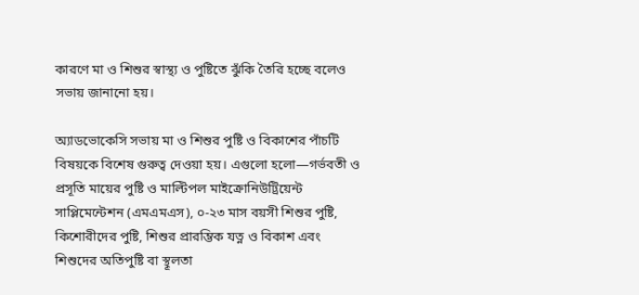কারণে মা ও শিশুর স্বাস্থ্য ও পুষ্টিতে ঝুঁকি তৈরি হচ্ছে বলেও সভায় জানানো হয়।

অ্যাডভোকেসি সভায় মা ও শিশুর পুষ্টি ও বিকাশের পাঁচটি বিষয়কে বিশেষ গুরুত্ব দেওয়া হয়। এগুলো হলো—গর্ভবতী ও প্রসূতি মায়ের পুষ্টি ও মাল্টিপল মাইক্রোনিউট্রিয়েন্ট সাপ্লিমেন্টেশন (এমএমএস), ০-২৩ মাস বয়সী শিশুর পুষ্টি, কিশোরীদের পুষ্টি, শিশুর প্রারম্ভিক যত্ন ও বিকাশ এবং শিশুদের অতিপুষ্টি বা স্থূলতা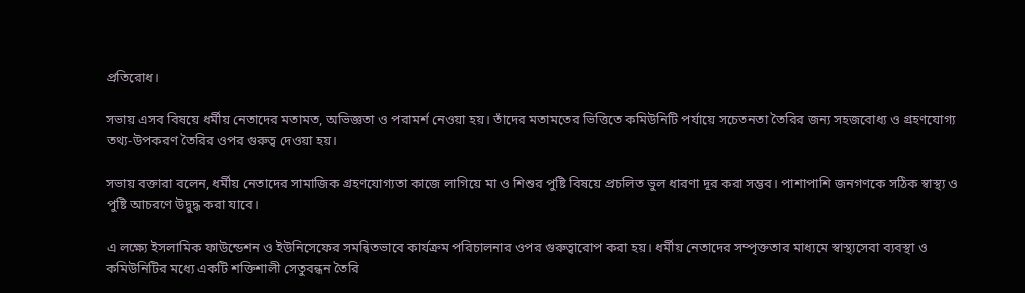প্রতিরোধ।

সভায় এসব বিষয়ে ধর্মীয় নেতাদের মতামত, অভিজ্ঞতা ও পরামর্শ নেওয়া হয়। তাঁদের মতামতের ভিত্তিতে কমিউনিটি পর্যায়ে সচেতনতা তৈরির জন্য সহজবোধ্য ও গ্রহণযোগ্য তথ্য-উপকরণ তৈরির ওপর গুরুত্ব দেওয়া হয়।

সভায় বক্তারা বলেন, ধর্মীয় নেতাদের সামাজিক গ্রহণযোগ্যতা কাজে লাগিয়ে মা ও শিশুর পুষ্টি বিষয়ে প্রচলিত ভুল ধারণা দূর করা সম্ভব। পাশাপাশি জনগণকে সঠিক স্বাস্থ্য ও পুষ্টি আচরণে উদ্বুদ্ধ করা যাবে।

এ লক্ষ্যে ইসলামিক ফাউন্ডেশন ও ইউনিসেফের সমন্বিতভাবে কার্যক্রম পরিচালনার ওপর গুরুত্বারোপ করা হয়। ধর্মীয় নেতাদের সম্পৃক্ততার মাধ্যমে স্বাস্থ্যসেবা ব্যবস্থা ও কমিউনিটির মধ্যে একটি শক্তিশালী সেতুবন্ধন তৈরি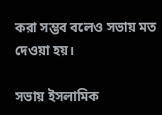করা সম্ভব বলেও সভায় মত দেওয়া হয়।

সভায় ইসলামিক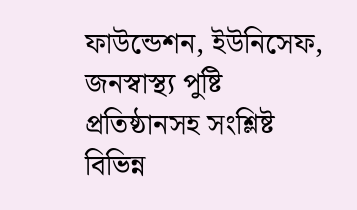ফাউন্ডেশন, ইউনিসেফ, জনস্বাস্থ্য পুষ্টি প্রতিষ্ঠানসহ সংশ্লিষ্ট বিভিন্ন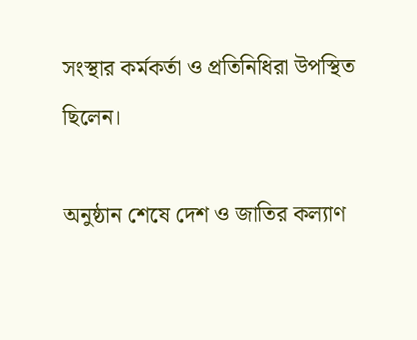সংস্থার কর্মকর্তা ও প্রতিনিধিরা উপস্থিত ছিলেন।

অনুষ্ঠান শেষে দেশ ও জাতির কল্যাণ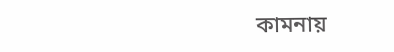কামনায়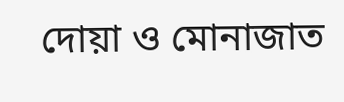দোয়া ও মোনাজাত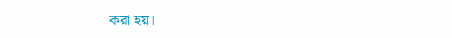করা হয়।